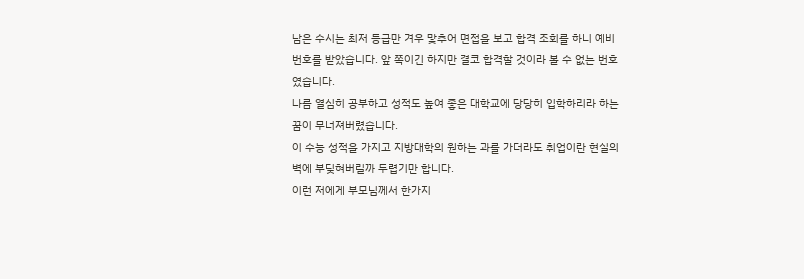남은 수시는 최저 등급만 겨우 맟추어 면접을 보고 합격 조회를 하니 예비번호를 받았습니다. 앞 쪽이긴 하지만 결코 합격할 것이라 볼 수 없는 번호였습니다.
나름 열심히 공부하고 성적도 높여 좋은 대학교에 당당히 입학하리라 하는 꿈이 무너져버렸습니다.
이 수능 성적을 가지고 지방대학의 원하는 과를 가더라도 취업이란 현실의 벽에 부딪혀버릴까 두렵기만 합니다.
이런 저에게 부모님께서 한가지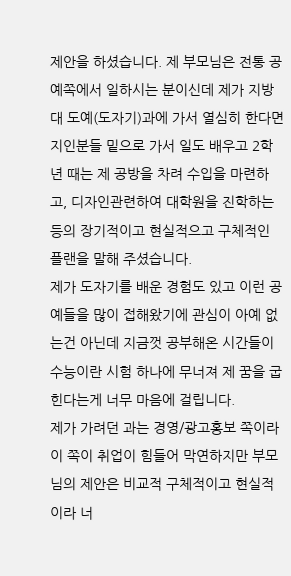제안을 하셨습니다. 제 부모님은 전통 공예쪽에서 일하시는 분이신데 제가 지방대 도예(도자기)과에 가서 열심히 한다면 지인분들 밑으로 가서 일도 배우고 2학년 때는 제 공방을 차려 수입을 마련하고, 디자인관련하여 대학원을 진학하는 등의 장기적이고 현실적으고 구체적인 플랜을 말해 주셨습니다.
제가 도자기를 배운 경험도 있고 이런 공예들을 많이 접해왔기에 관심이 아예 없는건 아닌데 지금껏 공부해온 시간들이 수능이란 시험 하나에 무너져 제 꿈을 굽힌다는게 너무 마음에 걸립니다.
제가 가려던 과는 경영/광고홍보 쪽이라 이 쪽이 취업이 힘들어 막연하지만 부모님의 제안은 비교적 구체적이고 현실적이라 너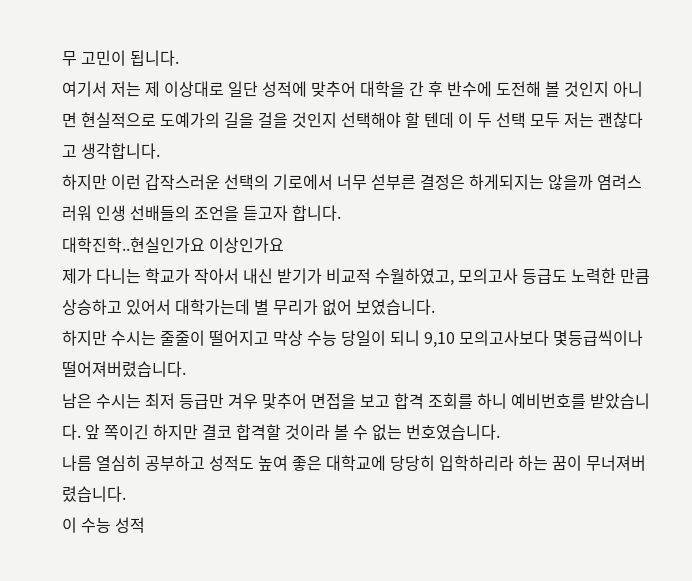무 고민이 됩니다.
여기서 저는 제 이상대로 일단 성적에 맞추어 대학을 간 후 반수에 도전해 볼 것인지 아니면 현실적으로 도예가의 길을 걸을 것인지 선택해야 할 텐데 이 두 선택 모두 저는 괜찮다고 생각합니다.
하지만 이런 갑작스러운 선택의 기로에서 너무 섣부른 결정은 하게되지는 않을까 염려스러워 인생 선배들의 조언을 듣고자 합니다.
대학진학..현실인가요 이상인가요
제가 다니는 학교가 작아서 내신 받기가 비교적 수월하였고, 모의고사 등급도 노력한 만큼 상승하고 있어서 대학가는데 별 무리가 없어 보였습니다.
하지만 수시는 줄줄이 떨어지고 막상 수능 당일이 되니 9,10 모의고사보다 몇등급씩이나 떨어져버렸습니다.
남은 수시는 최저 등급만 겨우 맟추어 면접을 보고 합격 조회를 하니 예비번호를 받았습니다. 앞 쪽이긴 하지만 결코 합격할 것이라 볼 수 없는 번호였습니다.
나름 열심히 공부하고 성적도 높여 좋은 대학교에 당당히 입학하리라 하는 꿈이 무너져버렸습니다.
이 수능 성적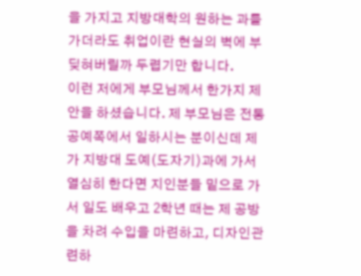을 가지고 지방대학의 원하는 과를 가더라도 취업이란 현실의 벽에 부딪혀버릴까 두렵기만 합니다.
이런 저에게 부모님께서 한가지 제안을 하셨습니다. 제 부모님은 전통 공예쪽에서 일하시는 분이신데 제가 지방대 도예(도자기)과에 가서 열심히 한다면 지인분들 밑으로 가서 일도 배우고 2학년 때는 제 공방을 차려 수입을 마련하고, 디자인관련하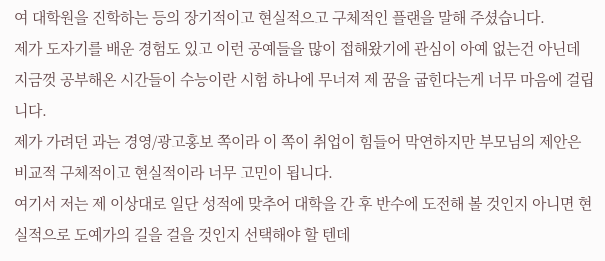여 대학원을 진학하는 등의 장기적이고 현실적으고 구체적인 플랜을 말해 주셨습니다.
제가 도자기를 배운 경험도 있고 이런 공예들을 많이 접해왔기에 관심이 아예 없는건 아닌데 지금껏 공부해온 시간들이 수능이란 시험 하나에 무너져 제 꿈을 굽힌다는게 너무 마음에 걸립니다.
제가 가려던 과는 경영/광고홍보 쪽이라 이 쪽이 취업이 힘들어 막연하지만 부모님의 제안은 비교적 구체적이고 현실적이라 너무 고민이 됩니다.
여기서 저는 제 이상대로 일단 성적에 맞추어 대학을 간 후 반수에 도전해 볼 것인지 아니면 현실적으로 도예가의 길을 걸을 것인지 선택해야 할 텐데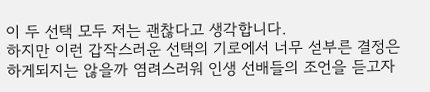이 두 선택 모두 저는 괜찮다고 생각합니다.
하지만 이런 갑작스러운 선택의 기로에서 너무 섣부른 결정은 하게되지는 않을까 염려스러워 인생 선배들의 조언을 듣고자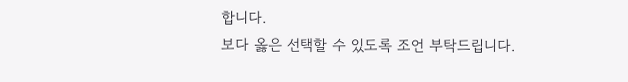합니다.
보다 옳은 선택할 수 있도록 조언 부탁드립니다.